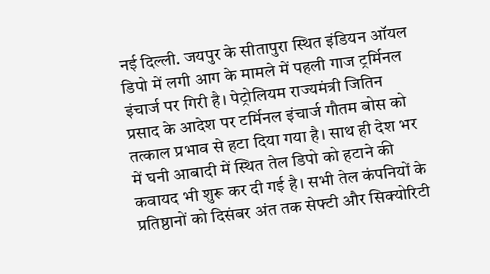नई दिल्ली. जयपुर के सीतापुरा स्थित इंडियन ऑयल डिपो में लगी आग के मामले में पहली गाज ट्रर्मिनल इंचार्ज पर गिरी है। पेट्रोलियम राज्यमंत्री जितिन प्रसाद के आदेश पर टर्मिनल इंचार्ज गौतम बोस को तत्काल प्रभाव से हटा दिया गया है। साथ ही देश भर में घनी आबादी में स्थित तेल डिपो को हटाने की कवायद भी शुरू कर दी गई है। सभी तेल कंपनियों के प्रतिष्ठानों को दिसंबर अंत तक सेफ्टी और सिक्योरिटी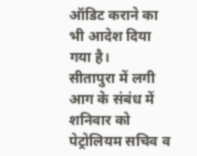ऑडिट कराने का भी आदेश दिया गया है।
सीतापुरा में लगी आग के संबंध में शनिवार को पेट्रोलियम सचिव व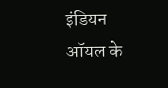इंडियन ऑयल के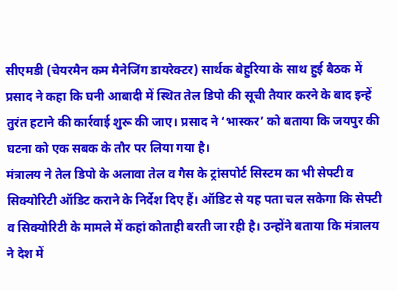सीएमडी (चेयरमैन कम मैनेजिंग डायरेक्टर) सार्थक बेहुरिया के साथ हुई बैठक में प्रसाद ने कहा कि घनी आबादी में स्थित तेल डिपो की सूची तैयार करने के बाद इन्हें तुरंत हटाने की कार्रवाई शुरू की जाए। प्रसाद ने ‘भास्कर’ को बताया कि जयपुर की घटना को एक सबक के तौर पर लिया गया है।
मंत्रालय ने तेल डिपो के अलावा तेल व गैस के ट्रांसपोर्ट सिस्टम का भी सेफ्टी व सिक्योरिटी ऑडिट कराने के निर्देश दिए हैं। ऑडिट से यह पता चल सकेगा कि सेफ्टी व सिक्योरिटी के मामले में कहां कोताही बरती जा रही है। उन्होंने बताया कि मंत्रालय ने देश में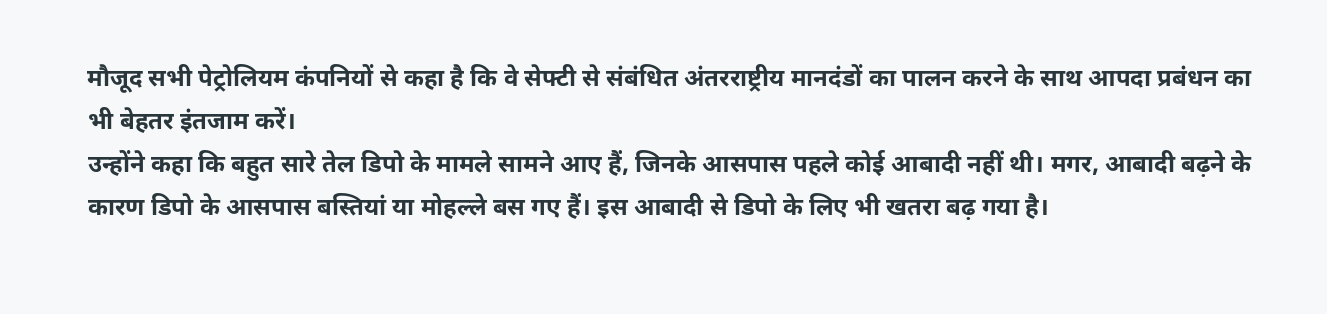मौजूद सभी पेट्रोलियम कंपनियों से कहा है कि वे सेफ्टी से संबंधित अंतरराष्ट्रीय मानदंडों का पालन करने के साथ आपदा प्रबंधन का भी बेहतर इंतजाम करें।
उन्होंने कहा कि बहुत सारे तेल डिपो के मामले सामने आए हैं, जिनके आसपास पहले कोई आबादी नहीं थी। मगर, आबादी बढ़ने के कारण डिपो के आसपास बस्तियां या मोहल्ले बस गए हैं। इस आबादी से डिपो के लिए भी खतरा बढ़ गया है।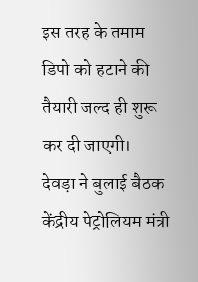इस तरह के तमाम डिपो को हटाने की तैयारी जल्द ही शुरू कर दी जाएगी।
देवड़ा ने बुलाई बैठक
केंद्रीय पेट्रोलियम मंत्री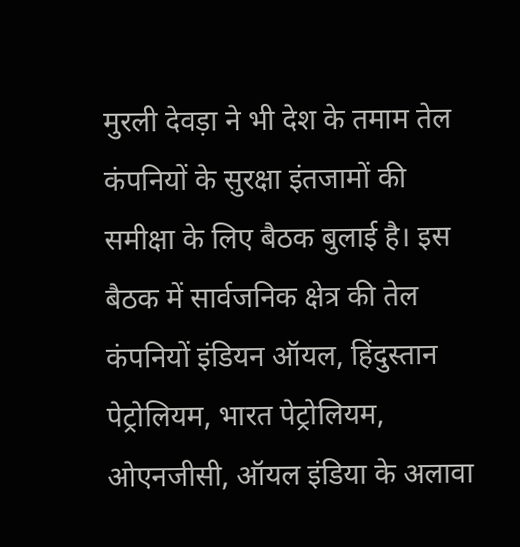मुरली देवड़ा ने भी देश के तमाम तेल कंपनियों के सुरक्षा इंतजामों की समीक्षा के लिए बैठक बुलाई है। इस बैठक में सार्वजनिक क्षेत्र की तेल कंपनियों इंडियन ऑयल, हिंदुस्तान पेट्रोलियम, भारत पेट्रोलियम, ओएनजीसी, ऑयल इंडिया के अलावा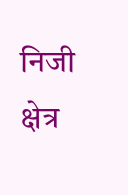निजी क्षेत्र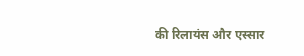की रिलायंस और एस्सार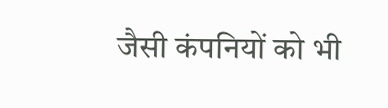जैसी कंपनियों को भी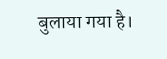बुलाया गया है।